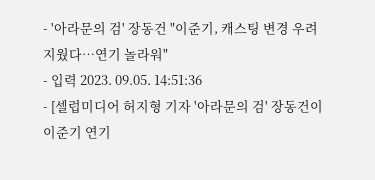- '아라문의 검' 장동건 "이준기, 캐스팅 변경 우려 지웠다…연기 놀라워"
- 입력 2023. 09.05. 14:51:36
- [셀럽미디어 허지형 기자 '아라문의 검' 장동건이 이준기 연기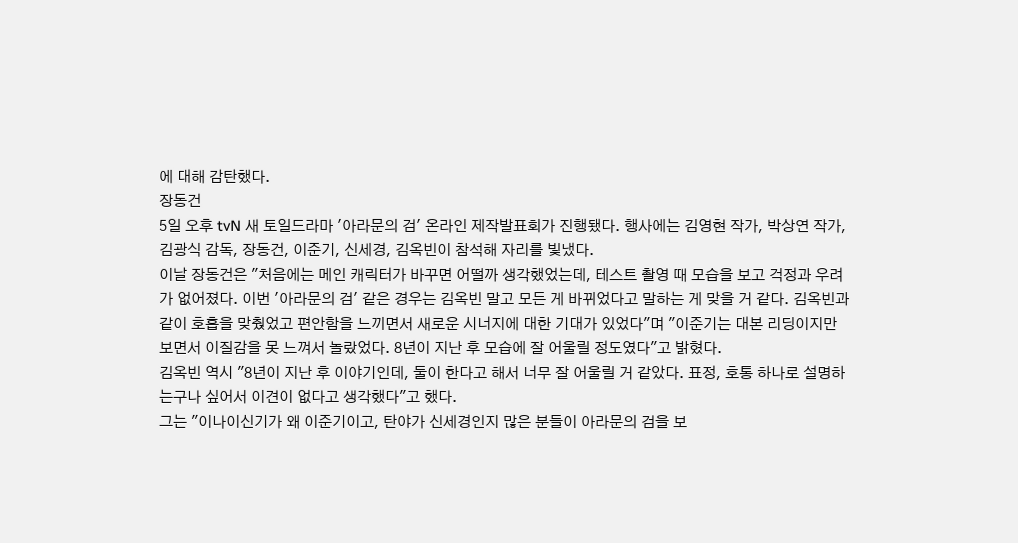에 대해 감탄했다.
장동건
5일 오후 tvN 새 토일드라마 '아라문의 검' 온라인 제작발표회가 진행됐다. 행사에는 김영현 작가, 박상연 작가, 김광식 감독, 장동건, 이준기, 신세경, 김옥빈이 참석해 자리를 빛냈다.
이날 장동건은 "처음에는 메인 캐릭터가 바꾸면 어떨까 생각했었는데, 테스트 촬영 때 모습을 보고 걱정과 우려가 없어졌다. 이번 '아라문의 검' 같은 경우는 김옥빈 말고 모든 게 바뀌었다고 말하는 게 맞을 거 같다. 김옥빈과 같이 호흡을 맞췄었고 편안함을 느끼면서 새로운 시너지에 대한 기대가 있었다"며 "이준기는 대본 리딩이지만 보면서 이질감을 못 느껴서 놀랐었다. 8년이 지난 후 모습에 잘 어울릴 정도였다"고 밝혔다.
김옥빈 역시 "8년이 지난 후 이야기인데, 둘이 한다고 해서 너무 잘 어울릴 거 같았다. 표정, 호통 하나로 설명하는구나 싶어서 이견이 없다고 생각했다"고 했다.
그는 "이나이신기가 왜 이준기이고, 탄야가 신세경인지 많은 분들이 아라문의 검을 보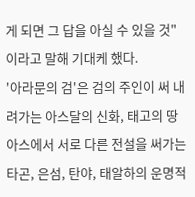게 되면 그 답을 아실 수 있을 것"이라고 말해 기대케 했다.
'아라문의 검'은 검의 주인이 써 내려가는 아스달의 신화, 태고의 땅 아스에서 서로 다른 전설을 써가는 타곤, 은섬, 탄야, 태알하의 운명적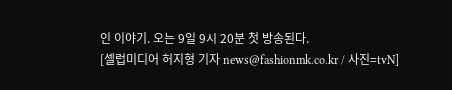인 이야기. 오는 9일 9시 20분 첫 방송된다.
[셀럽미디어 허지형 기자 news@fashionmk.co.kr / 사진=tvN]